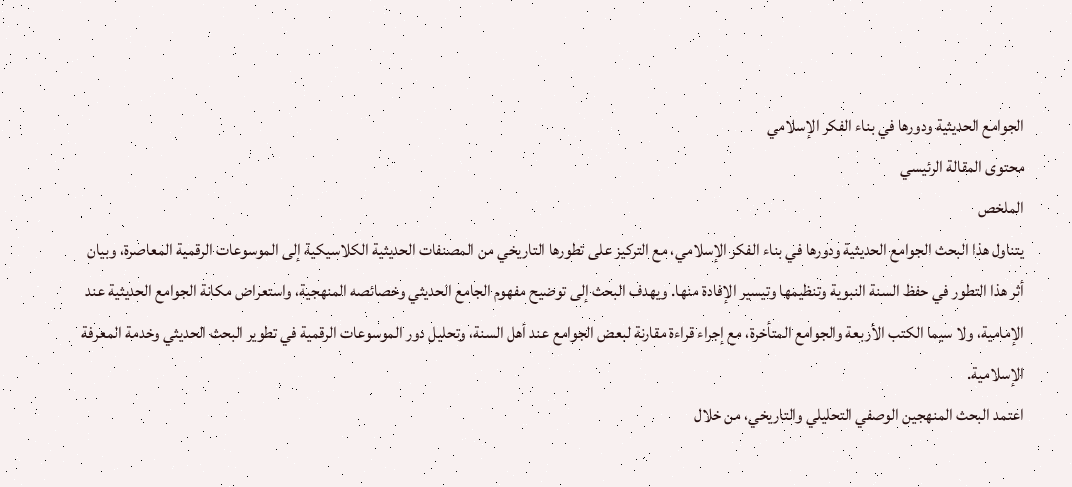الجوامع الحديثية ودورها في بناء الفكر الإسلامي
محتوى المقالة الرئيسي
الملخص
يتناول هذا البحث الجوامع الحديثية ودورها في بناء الفكر الإسلامي، مع التركيز على تطورها التاريخي من المصنفات الحديثية الكلاسيكية إلى الموسوعات الرقمية المعاصرة، وبيان أثر هذا التطور في حفظ السنة النبوية وتنظيمها وتيسير الإفادة منها. ويهدف البحث إلى توضيح مفهوم الجامع الحديثي وخصائصه المنهجية، واستعراض مكانة الجوامع الحديثية عند الإمامية، ولا سيما الكتب الأربعة والجوامع المتأخرة، مع إجراء قراءة مقارنة لبعض الجوامع عند أهل السنة، وتحليل دور الموسوعات الرقمية في تطوير البحث الحديثي وخدمة المعرفة الإسلامية.
اعتمد البحث المنهجين الوصفي التحليلي والتاريخي، من خلال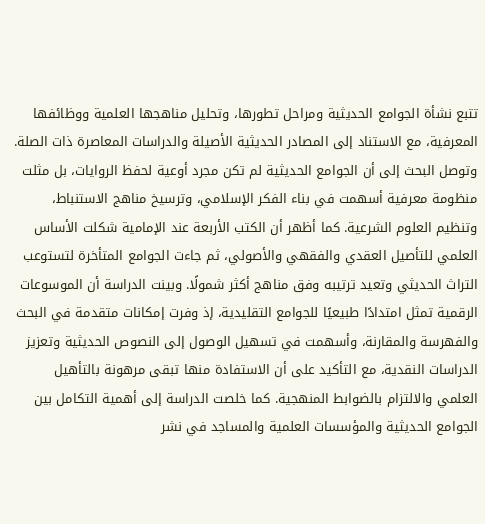تتبع نشأة الجوامع الحديثية ومراحل تطورها، وتحليل مناهجها العلمية ووظائفها المعرفية، مع الاستناد إلى المصادر الحديثية الأصيلة والدراسات المعاصرة ذات الصلة.
وتوصل البحث إلى أن الجوامع الحديثية لم تكن مجرد أوعية لحفظ الروايات، بل مثلت منظومة معرفية أسهمت في بناء الفكر الإسلامي، وترسيخ مناهج الاستنباط، وتنظيم العلوم الشرعية. كما أظهر أن الكتب الأربعة عند الإمامية شكلت الأساس العلمي للتأصيل العقدي والفقهي والأصولي، ثم جاءت الجوامع المتأخرة لتستوعب التراث الحديثي وتعيد ترتيبه وفق مناهج أكثر شمولًا. وبينت الدراسة أن الموسوعات الرقمية تمثل امتدادًا طبيعيًا للجوامع التقليدية، إذ وفرت إمكانات متقدمة في البحث والفهرسة والمقارنة، وأسهمت في تسهيل الوصول إلى النصوص الحديثية وتعزيز الدراسات النقدية، مع التأكيد على أن الاستفادة منها تبقى مرهونة بالتأهيل العلمي والالتزام بالضوابط المنهجية. كما خلصت الدراسة إلى أهمية التكامل بين الجوامع الحديثية والمؤسسات العلمية والمساجد في نشر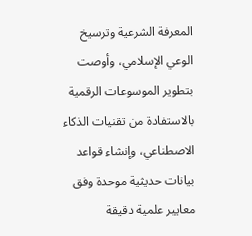المعرفة الشرعية وترسيخ الوعي الإسلامي، وأوصت بتطوير الموسوعات الرقمية بالاستفادة من تقنيات الذكاء الاصطناعي، وإنشاء قواعد بيانات حديثية موحدة وفق معايير علمية دقيقة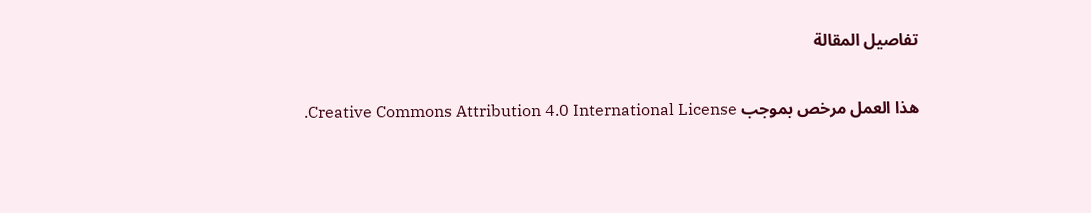تفاصيل المقالة

هذا العمل مرخص بموجب Creative Commons Attribution 4.0 International License.